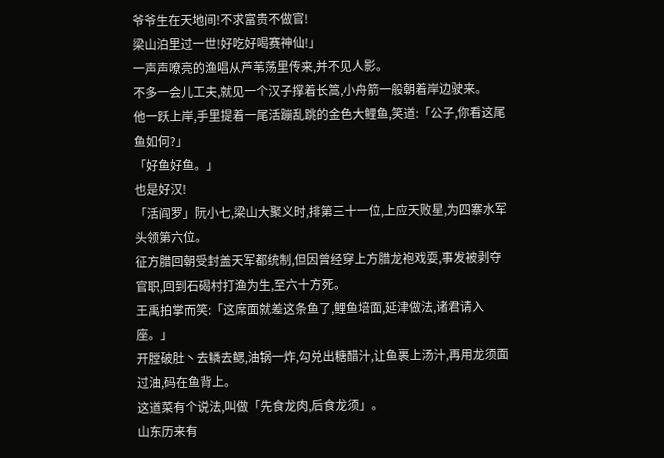爷爷生在天地间!不求富贵不做官!
梁山泊里过一世!好吃好喝赛神仙!」
一声声嘹亮的渔唱从芦苇荡里传来,并不见人影。
不多一会儿工夫,就见一个汉子撑着长篙,小舟箭一般朝着岸边驶来。
他一跃上岸,手里提着一尾活蹦乱跳的金色大鲤鱼,笑道:「公子,你看这尾鱼如何?」
「好鱼好鱼。」
也是好汉!
「活阎罗」阮小七,梁山大聚义时,排第三十一位,上应天败星,为四寨水军头领第六位。
征方腊回朝受封盖天军都统制,但因曾经穿上方腊龙袍戏耍,事发被剥夺官职,回到石碣村打渔为生,至六十方死。
王禹拍掌而笑:「这席面就差这条鱼了,鲤鱼培面,延津做法,诸君请入座。」
开膛破肚丶去鳞去鳃,油锅一炸,勾兑出糖醋汁,让鱼裹上汤汁,再用龙须面过油,码在鱼背上。
这道菜有个说法,叫做「先食龙肉,后食龙须」。
山东历来有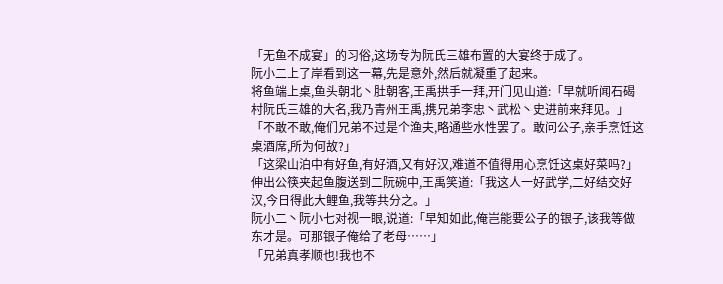「无鱼不成宴」的习俗,这场专为阮氏三雄布置的大宴终于成了。
阮小二上了岸看到这一幕,先是意外,然后就凝重了起来。
将鱼端上桌,鱼头朝北丶肚朝客,王禹拱手一拜,开门见山道:「早就听闻石碣村阮氏三雄的大名,我乃青州王禹,携兄弟李忠丶武松丶史进前来拜见。」
「不敢不敢,俺们兄弟不过是个渔夫,略通些水性罢了。敢问公子,亲手烹饪这桌酒席,所为何故?」
「这梁山泊中有好鱼,有好酒,又有好汉,难道不值得用心烹饪这桌好菜吗?」
伸出公筷夹起鱼腹送到二阮碗中,王禹笑道:「我这人一好武学,二好结交好汉,今日得此大鲤鱼,我等共分之。」
阮小二丶阮小七对视一眼,说道:「早知如此,俺岂能要公子的银子,该我等做东才是。可那银子俺给了老母……」
「兄弟真孝顺也!我也不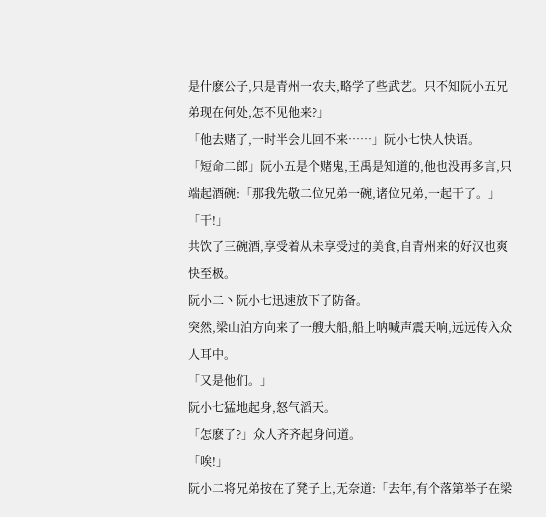是什麽公子,只是青州一农夫,略学了些武艺。只不知阮小五兄弟现在何处,怎不见他来?」
「他去赌了,一时半会儿回不来……」阮小七快人快语。
「短命二郎」阮小五是个赌鬼,王禹是知道的,他也没再多言,只端起酒碗:「那我先敬二位兄弟一碗,诸位兄弟,一起干了。」
「干!」
共饮了三碗酒,享受着从未享受过的美食,自青州来的好汉也爽快至极。
阮小二丶阮小七迅速放下了防备。
突然,梁山泊方向来了一艘大船,船上呐喊声震天响,远远传入众人耳中。
「又是他们。」
阮小七猛地起身,怒气滔天。
「怎麽了?」众人齐齐起身问道。
「唉!」
阮小二将兄弟按在了凳子上,无奈道:「去年,有个落第举子在梁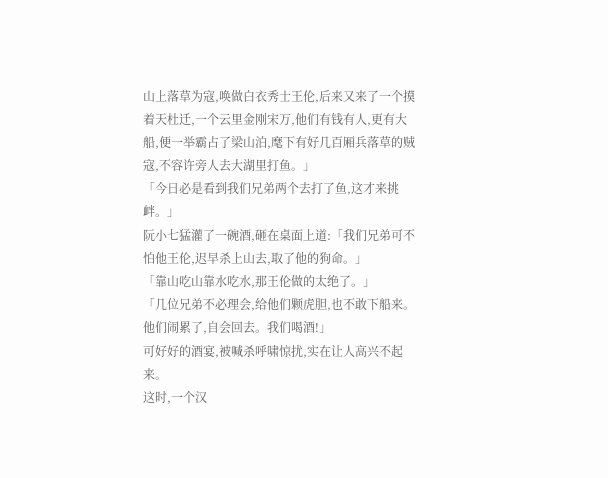山上落草为寇,唤做白衣秀士王伦,后来又来了一个摸着天杜迁,一个云里金刚宋万,他们有钱有人,更有大船,便一举霸占了梁山泊,麾下有好几百厢兵落草的贼寇,不容许旁人去大湖里打鱼。」
「今日必是看到我们兄弟两个去打了鱼,这才来挑衅。」
阮小七猛灌了一碗酒,砸在桌面上道:「我们兄弟可不怕他王伦,迟早杀上山去,取了他的狗命。」
「靠山吃山靠水吃水,那王伦做的太绝了。」
「几位兄弟不必理会,给他们颗虎胆,也不敢下船来。他们闹累了,自会回去。我们喝酒!」
可好好的酒宴,被喊杀呼啸惊扰,实在让人高兴不起来。
这时,一个汉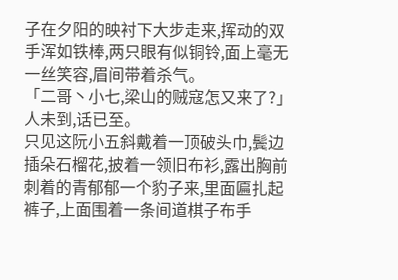子在夕阳的映衬下大步走来,挥动的双手浑如铁棒,两只眼有似铜铃,面上毫无一丝笑容,眉间带着杀气。
「二哥丶小七,梁山的贼寇怎又来了?」
人未到,话已至。
只见这阮小五斜戴着一顶破头巾,鬓边插朵石榴花,披着一领旧布衫,露出胸前刺着的青郁郁一个豹子来,里面匾扎起裤子,上面围着一条间道棋子布手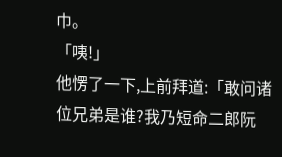巾。
「咦!」
他愣了一下,上前拜道:「敢问诸位兄弟是谁?我乃短命二郎阮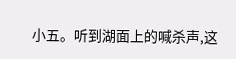小五。听到湖面上的喊杀声,这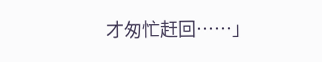才匆忙赶回……」